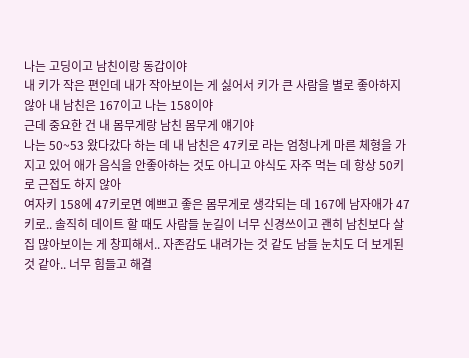나는 고딩이고 남친이랑 동갑이야
내 키가 작은 편인데 내가 작아보이는 게 싫어서 키가 큰 사람을 별로 좋아하지 않아 내 남친은 167이고 나는 158이야
근데 중요한 건 내 몸무게랑 남친 몸무게 얘기야
나는 50~53 왔다갔다 하는 데 내 남친은 47키로 라는 엄청나게 마른 체형을 가지고 있어 애가 음식을 안좋아하는 것도 아니고 야식도 자주 먹는 데 항상 50키로 근접도 하지 않아
여자키 158에 47키로면 예쁘고 좋은 몸무게로 생각되는 데 167에 남자애가 47키로.. 솔직히 데이트 할 때도 사람들 눈길이 너무 신경쓰이고 괜히 남친보다 살집 많아보이는 게 창피해서.. 자존감도 내려가는 것 같도 남들 눈치도 더 보게된 것 같아.. 너무 힘들고 해결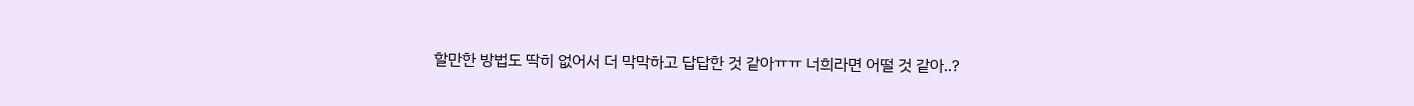할만한 방법도 딱히 없어서 더 막막하고 답답한 것 같아ㅠㅠ 너희라면 어떨 것 같아..?